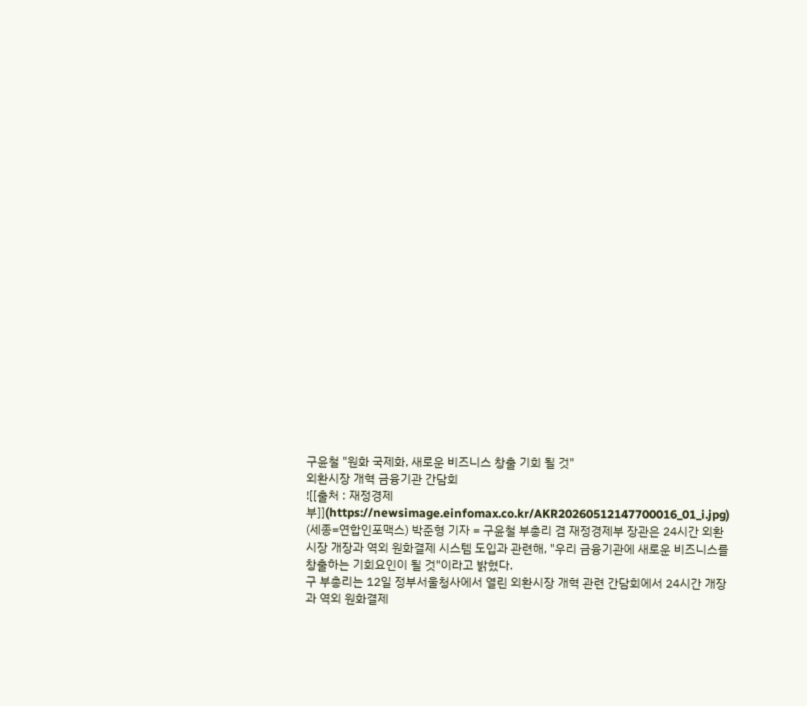구윤철 "원화 국제화, 새로운 비즈니스 창출 기회 될 것"
외환시장 개혁 금융기관 간담회
![[출처 : 재정경제부]](https://newsimage.einfomax.co.kr/AKR20260512147700016_01_i.jpg)
(세종=연합인포맥스) 박준형 기자 = 구윤철 부총리 겸 재정경제부 장관은 24시간 외환시장 개장과 역외 원화결제 시스템 도입과 관련해, "우리 금융기관에 새로운 비즈니스를 창출하는 기회요인이 될 것"이라고 밝혔다.
구 부총리는 12일 정부서울청사에서 열린 외환시장 개혁 관련 간담회에서 24시간 개장과 역외 원화결제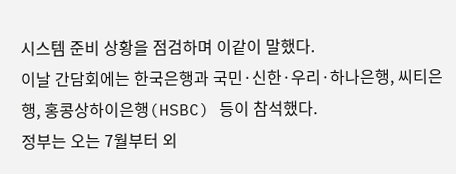시스템 준비 상황을 점검하며 이같이 말했다.
이날 간담회에는 한국은행과 국민·신한·우리·하나은행, 씨티은행, 홍콩상하이은행(HSBC) 등이 참석했다.
정부는 오는 7월부터 외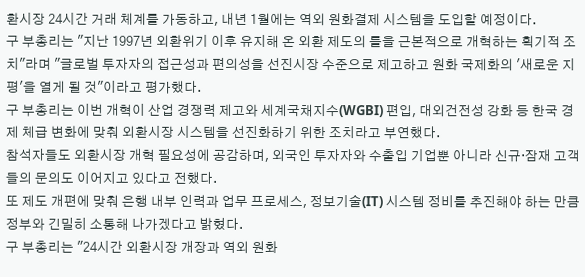환시장 24시간 거래 체계를 가동하고, 내년 1월에는 역외 원화결제 시스템을 도입할 예정이다.
구 부총리는 "지난 1997년 외환위기 이후 유지해 온 외환 제도의 틀을 근본적으로 개혁하는 획기적 조치"라며 "글로벌 투자자의 접근성과 편의성을 선진시장 수준으로 제고하고 원화 국제화의 '새로운 지평'을 열게 될 것"이라고 평가했다.
구 부총리는 이번 개혁이 산업 경쟁력 제고와 세계국채지수(WGBI) 편입, 대외건전성 강화 등 한국 경제 체급 변화에 맞춰 외환시장 시스템을 선진화하기 위한 조치라고 부연했다.
참석자들도 외환시장 개혁 필요성에 공감하며, 외국인 투자자와 수출입 기업뿐 아니라 신규·잠재 고객들의 문의도 이어지고 있다고 전했다.
또 제도 개편에 맞춰 은행 내부 인력과 업무 프로세스, 정보기술(IT) 시스템 정비를 추진해야 하는 만큼 정부와 긴밀히 소통해 나가겠다고 밝혔다.
구 부총리는 "24시간 외환시장 개장과 역외 원화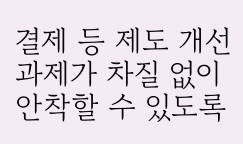결제 등 제도 개선 과제가 차질 없이 안착할 수 있도록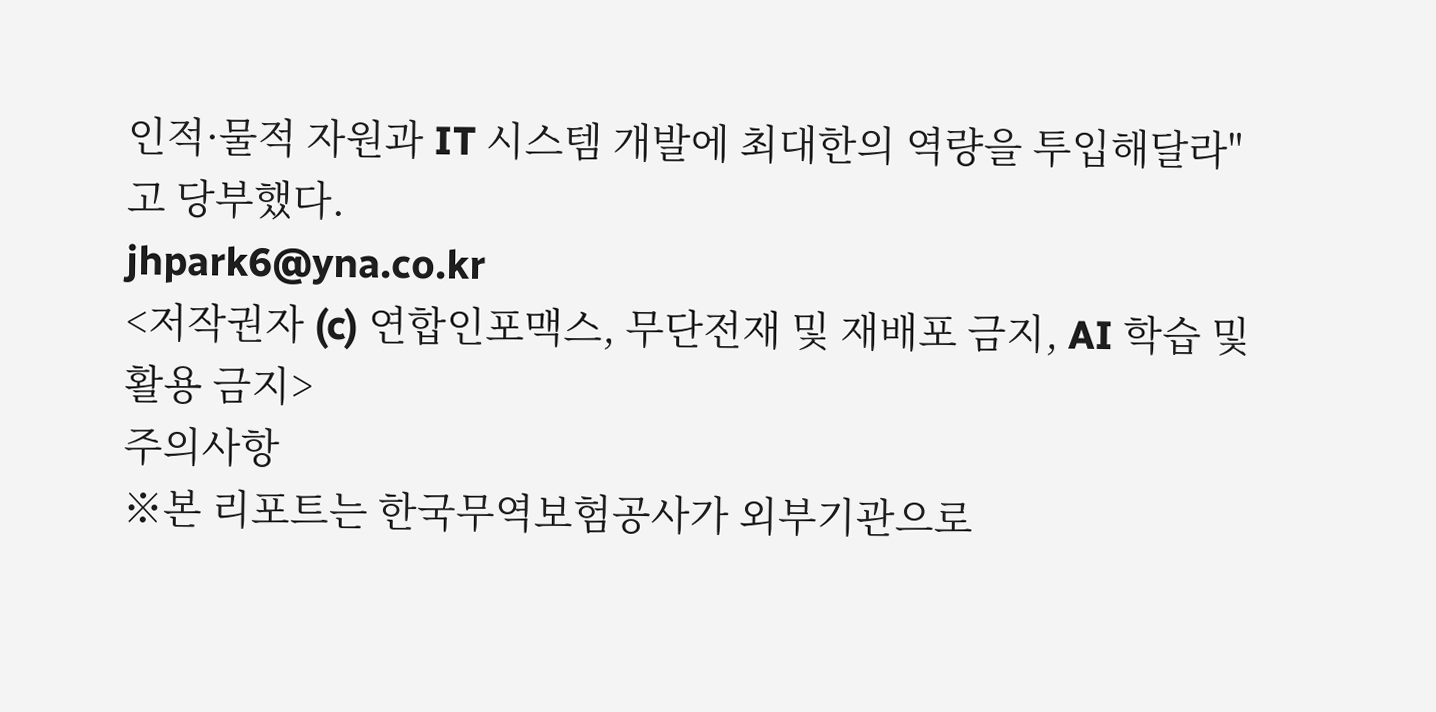인적·물적 자원과 IT 시스템 개발에 최대한의 역량을 투입해달라"고 당부했다.
jhpark6@yna.co.kr
<저작권자 (c) 연합인포맥스, 무단전재 및 재배포 금지, AI 학습 및 활용 금지>
주의사항
※본 리포트는 한국무역보험공사가 외부기관으로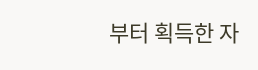부터 획득한 자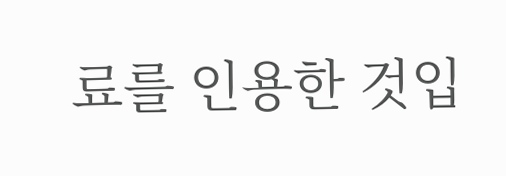료를 인용한 것입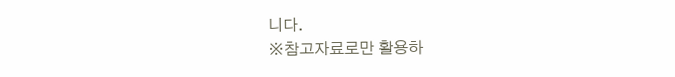니다.
※참고자료로만 활용하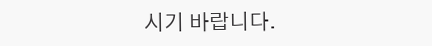시기 바랍니다.